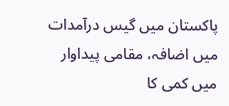پاکستان میں گیس درآمدات میں اضافہ، مقامی پیداوار میں کمی کا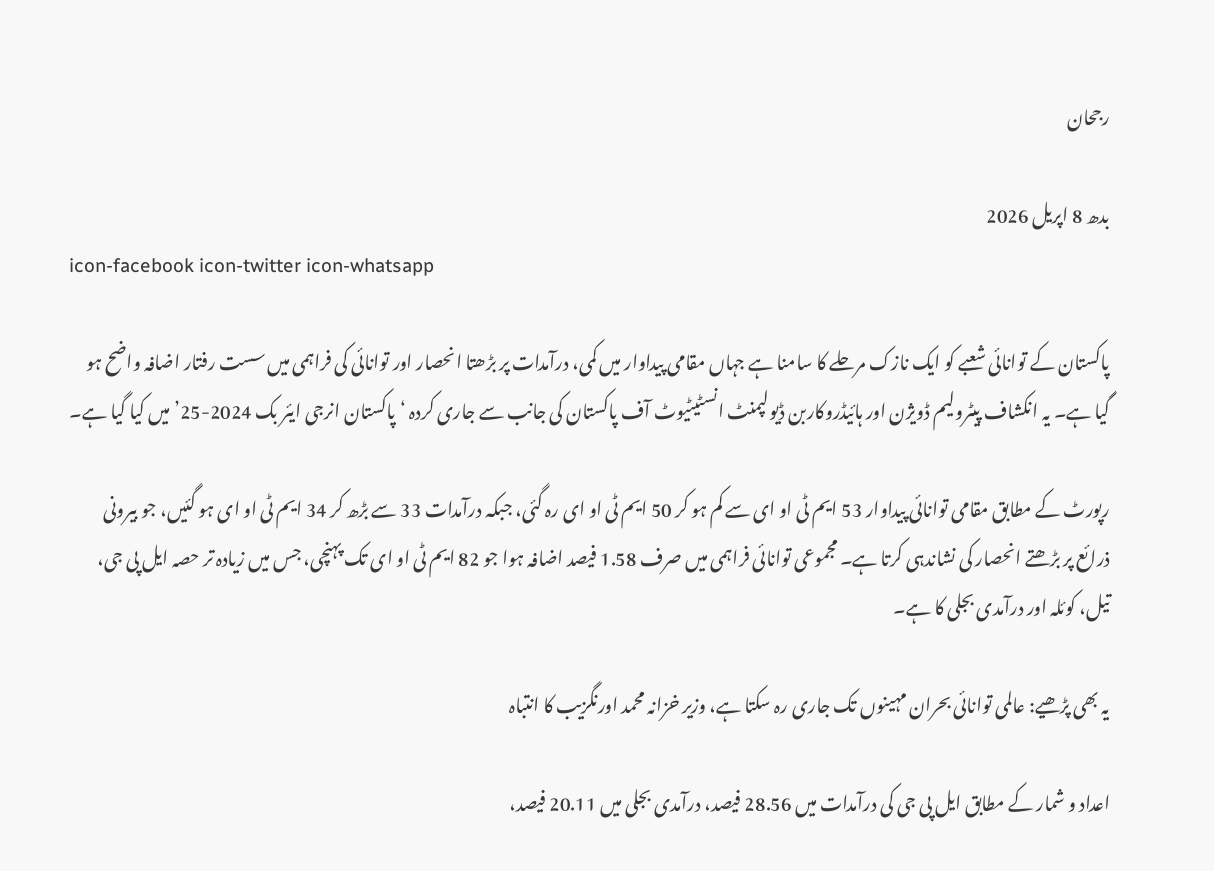رجحان

بدھ 8 اپریل 2026
icon-facebook icon-twitter icon-whatsapp

پاکستان کے توانائی شعبے کو ایک نازک مرحلے کا سامنا ہے جہاں مقامی پیداوار میں کمی، درآمدات پر بڑھتا انحصار اور توانائی کی فراہمی میں سست رفتار اضافہ واضح ہو گیا ہے۔ یہ انکشاف پیٹرولیم ڈویژن اور ہائیڈروکاربن ڈیولپمنٹ انسٹیٹیوٹ آف پاکستان کی جانب سے جاری کردہ ‘پاکستان انرجی ایئر بک 2024-25’ میں کیا گیا ہے۔

رپورٹ کے مطابق مقامی توانائی پیداوار 53 ایم ٹی او ای سے کم ہو کر 50 ایم ٹی او ای رہ گئی، جبکہ درآمدات 33 سے بڑھ کر 34 ایم ٹی او ای ہو گئیں، جو بیرونی ذرائع پر بڑھتے انحصار کی نشاندہی کرتا ہے۔ مجموعی توانائی فراہمی میں صرف 1.58 فیصد اضافہ ہوا جو 82 ایم ٹی او ای تک پہنچی، جس میں زیادہ تر حصہ ایل پی جی، تیل، کوئلہ اور درآمدی بجلی کا ہے۔

یہ بھی پڑھیے: عالمی توانائی بحران مہینوں تک جاری رہ سکتا ہے، وزیر خزانہ محمد اورنگزیب کا انتباہ

اعداد و شمار کے مطابق ایل پی جی کی درآمدات میں 28.56 فیصد، درآمدی بجلی میں 20.11 فیصد،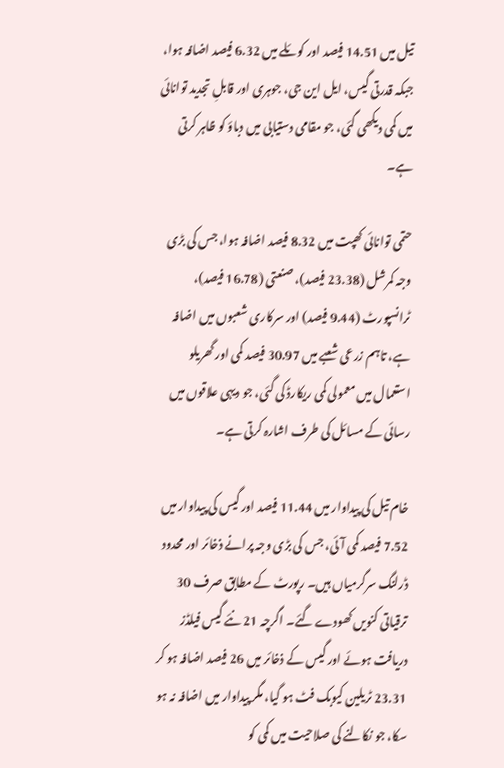تیل میں 14.51 فیصد اور کوئلے میں 6.32 فیصد اضافہ ہوا، جبکہ قدرتی گیس، ایل این جی، جوہری اور قابلِ تجدید توانائی میں کمی دیکھی گئی، جو مقامی دستیابی میں دباؤ کو ظاہر کرتی ہے۔

حتمی توانائی کھپت میں 8.32 فیصد اضافہ ہوا، جس کی بڑی وجہ کمرشل (23.38 فیصد)، صنعتی (16.78 فیصد)، ٹرانسپورٹ (9.44 فیصد) اور سرکاری شعبوں میں اضافہ ہے، تاہم زرعی شعبے میں 30.97 فیصد کمی اور گھریلو استعمال میں معمولی کمی ریکارڈ کی گئی، جو دیہی علاقوں میں رسائی کے مسائل کی طرف اشارہ کرتی ہے۔

خام تیل کی پیداوار میں 11.44 فیصد اور گیس کی پیداوار میں 7.52 فیصد کمی آئی، جس کی بڑی وجہ پرانے ذخائر اور محدود ڈرلنگ سرگرمیاں ہیں۔ رپورٹ کے مطابق صرف 30 ترقیاتی کنویں کھودے گئے۔ اگرچہ 21 نئے گیس فیلڈز دریافت ہوئے اور گیس کے ذخائر میں 26 فیصد اضافہ ہو کر 23.31 ٹریلین کیوبک فٹ ہو گیا، مگر پیداوار میں اضافہ نہ ہو سکا، جو نکالنے کی صلاحیت میں کمی کو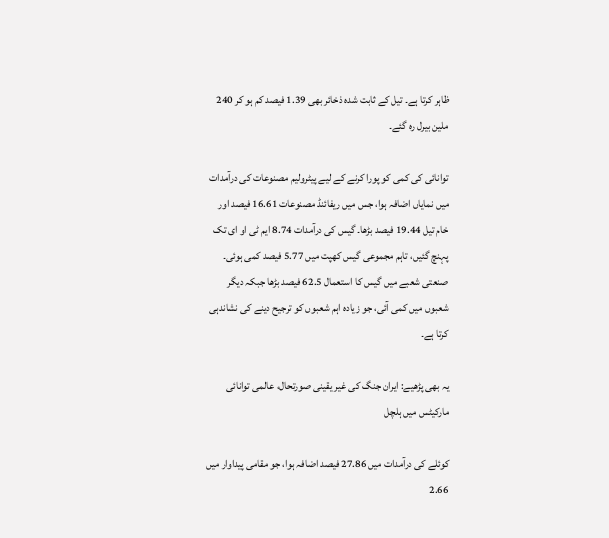ظاہر کرتا ہے۔ تیل کے ثابت شدہ ذخائر بھی 1.39 فیصد کم ہو کر 240 ملین بیرل رہ گئے۔

توانائی کی کمی کو پورا کرنے کے لیے پیٹرولیم مصنوعات کی درآمدات میں نمایاں اضافہ ہوا، جس میں ریفائنڈ مصنوعات 16.61 فیصد اور خام تیل 19.44 فیصد بڑھا۔ گیس کی درآمدات 8.74 ایم ٹی او ای تک پہنچ گئیں، تاہم مجموعی گیس کھپت میں 5.77 فیصد کمی ہوئی۔ صنعتی شعبے میں گیس کا استعمال 62.5 فیصد بڑھا جبکہ دیگر شعبوں میں کمی آئی، جو زیادہ اہم شعبوں کو ترجیح دینے کی نشاندہی کرتا ہے۔

یہ بھی پڑھیے: ایران جنگ کی غیر یقینی صورتحال، عالمی توانائی مارکیٹس میں ہلچل

کوئلے کی درآمدات میں 27.86 فیصد اضافہ ہوا، جو مقامی پیداوار میں 2.66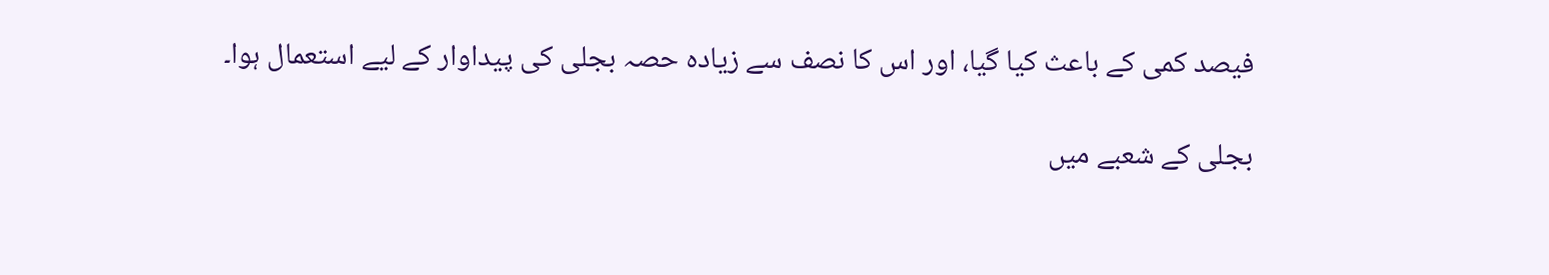فیصد کمی کے باعث کیا گیا، اور اس کا نصف سے زیادہ حصہ بجلی کی پیداوار کے لیے استعمال ہوا۔

بجلی کے شعبے میں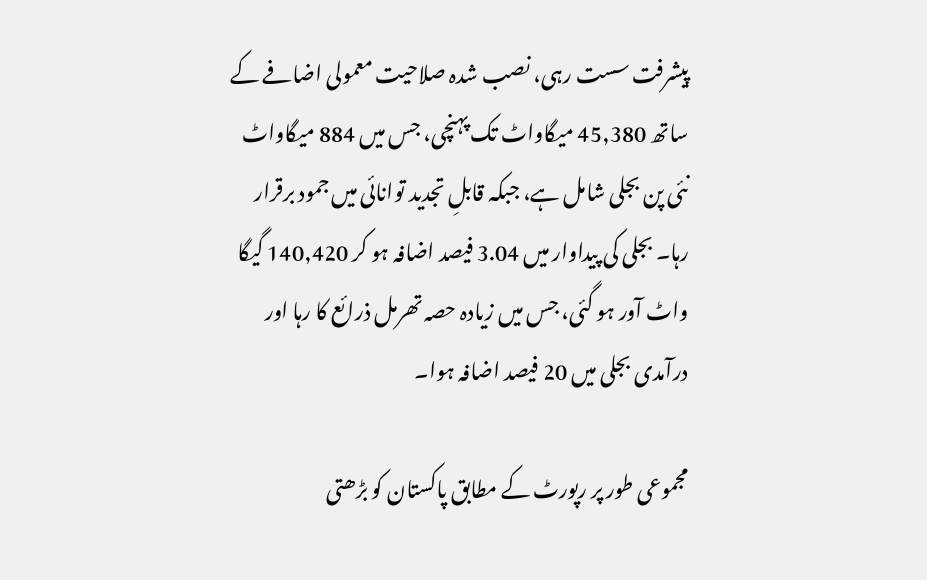پیشرفت سست رہی، نصب شدہ صلاحیت معمولی اضافے کے ساتھ 45,380 میگاواٹ تک پہنچی، جس میں 884 میگاواٹ نئی پن بجلی شامل ہے، جبکہ قابلِ تجدید توانائی میں جمود برقرار رہا۔ بجلی کی پیداوار میں 3.04 فیصد اضافہ ہو کر 140,420 گیگا واٹ آور ہو گئی، جس میں زیادہ حصہ تھرمل ذرائع کا رہا اور درآمدی بجلی میں 20 فیصد اضافہ ہوا۔

مجموعی طور پر رپورٹ کے مطابق پاکستان کو بڑھتی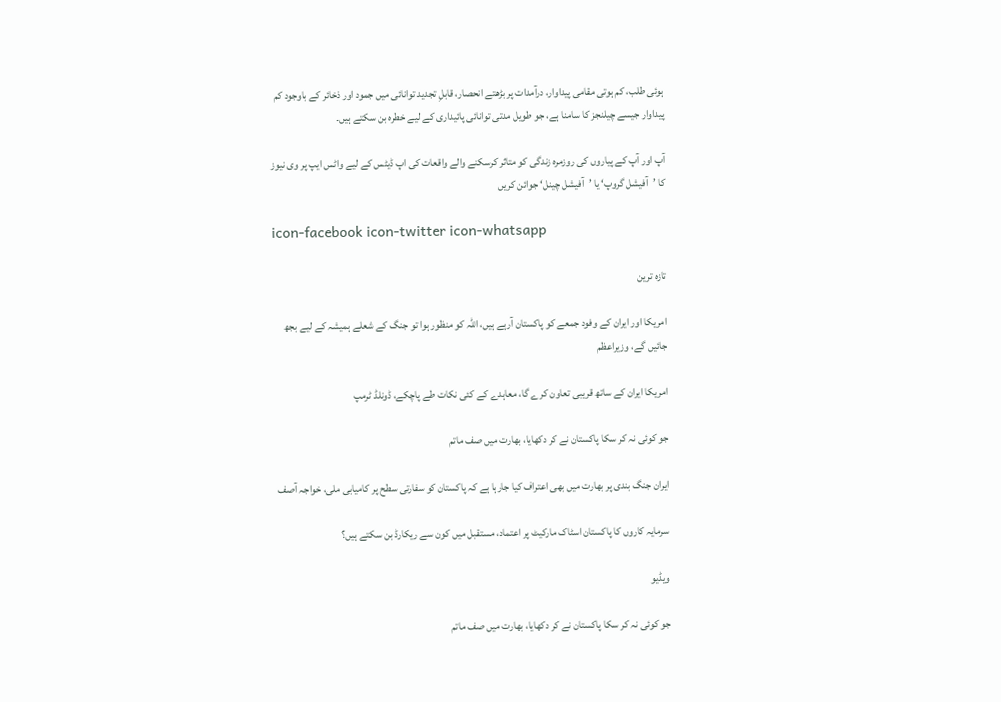ہوئی طلب، کم ہوتی مقامی پیداوار، درآمدات پر بڑھتے انحصار، قابلِ تجدید توانائی میں جمود اور ذخائر کے باوجود کم پیداوار جیسے چیلنجز کا سامنا ہے، جو طویل مدتی توانائی پائیداری کے لیے خطرہ بن سکتے ہیں۔

آپ اور آپ کے پیاروں کی روزمرہ زندگی کو متاثر کرسکنے والے واقعات کی اپ ڈیٹس کے لیے واٹس ایپ پر وی نیوز کا ’آفیشل گروپ‘ یا ’آفیشل چینل‘ جوائن کریں

icon-facebook icon-twitter icon-whatsapp

تازہ ترین

امریکا اور ایران کے وفود جمعے کو پاکستان آرہے ہیں، اللہ کو منظور ہوا تو جنگ کے شعلے ہمیشہ کے لیے بجھ جائیں گے، وزیراعظم

امریکا ایران کے ساتھ قریبی تعاون کرے گا، معاہدے کے کئی نکات طے پاچکے، ڈونلڈ ٹرمپ

جو کوئی نہ کر سکا پاکستان نے کر دکھایا، بھارت میں صف ماتم

ایران جنگ بندی پر بھارت میں بھی اعتراف کیا جارہا ہے کہ پاکستان کو سفارتی سطح پر کامیابی ملی، خواجہ آصف

سرمایہ کاروں کا پاکستان اسٹاک مارکیٹ پر اعتماد، مستقبل میں کون سے ریکارڈ بن سکتے ہیں؟

ویڈیو

جو کوئی نہ کر سکا پاکستان نے کر دکھایا، بھارت میں صف ماتم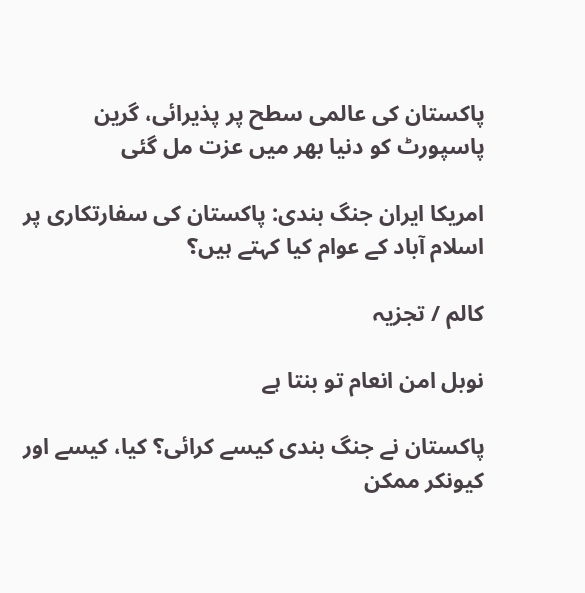پاکستان کی عالمی سطح پر پذیرائی، گرین پاسپورٹ کو دنیا بھر میں عزت مل گئی

امریکا ایران جنگ بندی: پاکستان کی سفارتکاری پر اسلام آباد کے عوام کیا کہتے ہیں؟

کالم / تجزیہ

نوبل امن انعام تو بنتا ہے

پاکستان نے جنگ بندی کیسے کرائی؟ کیا، کیسے اور کیونکر ممکن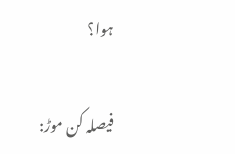ہوا؟

فیصلہ کن موڑ: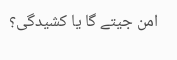امن جیتے گا یا کشیدگی؟